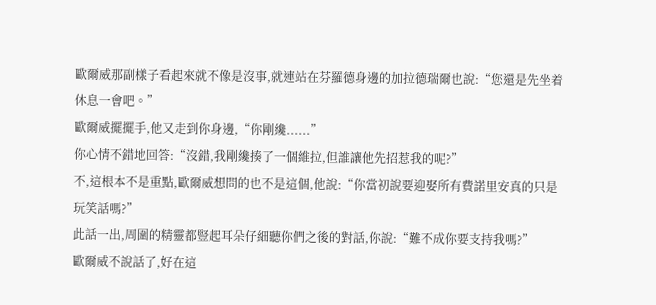歐爾威那副樣子看起來就不像是沒事,就連站在芬羅德身邊的加拉德瑞爾也說:“您還是先坐着休息一會吧。”
歐爾威擺擺手,他又走到你身邊,“你剛纔......”
你心情不錯地回答:“沒錯,我剛纔揍了一個維拉,但誰讓他先招惹我的呢?”
不,這根本不是重點,歐爾威想問的也不是這個,他說:“你當初說要迎娶所有費諾里安真的只是玩笑話嗎?”
此話一出,周圍的精靈都豎起耳朵仔細聽你們之後的對話,你說:“難不成你要支持我嗎?”
歐爾威不說話了,好在這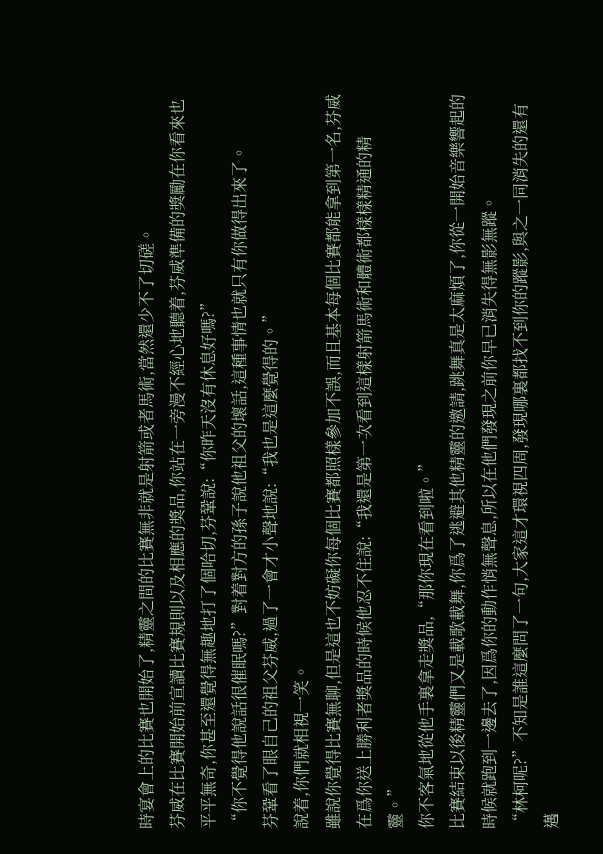時宴會上的比賽也開始了,精靈之間的比賽無非就是射箭或者馬術,當然還少不了切磋。
芬威在比賽開始前宣讀比賽規則以及相應的獎品,你站在一旁漫不經心地聽着,芬威準備的獎勵在你看來也平平無奇,你甚至還覺得無趣地打了個哈切,芬鞏說:“你昨天沒有休息好嗎?”
“你不覺得他說話很催眠嗎?”對着對方的孫子說他祖父的壞話,這種事情也就只有你做得出來了。
芬鞏看了眼自己的祖父芬威,過了一會才小聲地說:“我也是這麼覺得的。”
說着,你們就相視一笑。
雖說你覺得比賽無聊,但是這也不妨礙你每個比賽都照樣參加不誤,而且基本每個比賽都能拿到第一名,芬威在爲你送上勝利者獎品的時候他忍不住說:“我還是第一次看到這樣射箭馬術和體術都樣樣精通的精靈。”
你不客氣地從他手裏拿走獎品,“那你現在看到啦。”
比賽結束以後精靈們又是載歌載舞,你爲了逃避其他精靈的邀請,跳舞真是太麻煩了,你從一開始音樂響起的時候就跑到一邊去了,因爲你的動作悄無聲息,所以在他們發現之前你早已消失得無影無蹤。
“林柯呢?”不知是誰這麼問了一句,大家這才環視四周,發現哪裏都找不到你的蹤影,與之一同消失的還有邁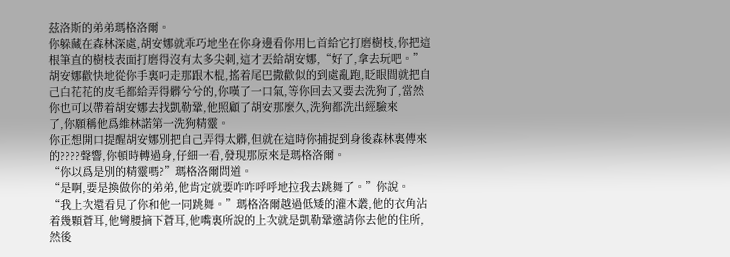茲洛斯的弟弟瑪格洛爾。
你躲藏在森林深處,胡安娜就乖巧地坐在你身邊看你用匕首給它打磨樹枝,你把這根筆直的樹枝表面打磨得沒有太多尖刺,這才丟給胡安娜,“好了,拿去玩吧。”
胡安娜歡快地從你手裏叼走那跟木棍,搖着尾巴撒歡似的到處亂跑,眨眼間就把自己白花花的皮毛都給弄得髒兮兮的,你嘆了一口氣,等你回去又要去洗狗了,當然你也可以帶着胡安娜去找凱勒鞏,他照顧了胡安那麼久,洗狗都洗出經驗來
了,你願稱他爲維林諾第一洗狗精靈。
你正想開口提醒胡安娜別把自己弄得太髒,但就在這時你捕捉到身後森林裏傳來的????聲響,你頓時轉過身,仔細一看,發現那原來是瑪格洛爾。
“你以爲是別的精靈嗎?”瑪格洛爾問道。
“是啊,要是換做你的弟弟,他肯定就要咋咋呼呼地拉我去跳舞了。”你說。
“我上次還看見了你和他一同跳舞。”瑪格洛爾越過低矮的灌木叢,他的衣角沾着幾顆蒼耳,他彎腰摘下蒼耳,他嘴裏所說的上次就是凱勒鞏邀請你去他的住所,然後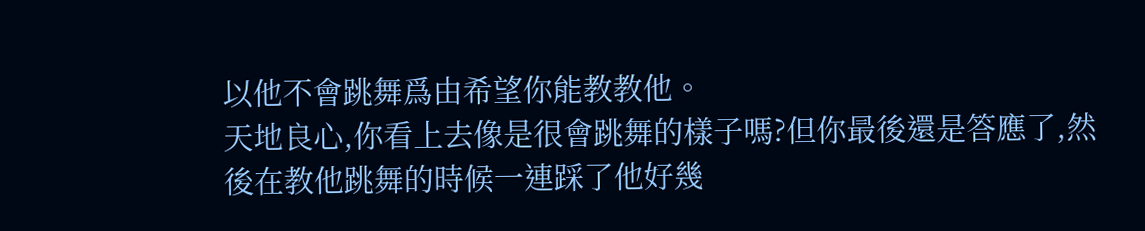以他不會跳舞爲由希望你能教教他。
天地良心,你看上去像是很會跳舞的樣子嗎?但你最後還是答應了,然後在教他跳舞的時候一連踩了他好幾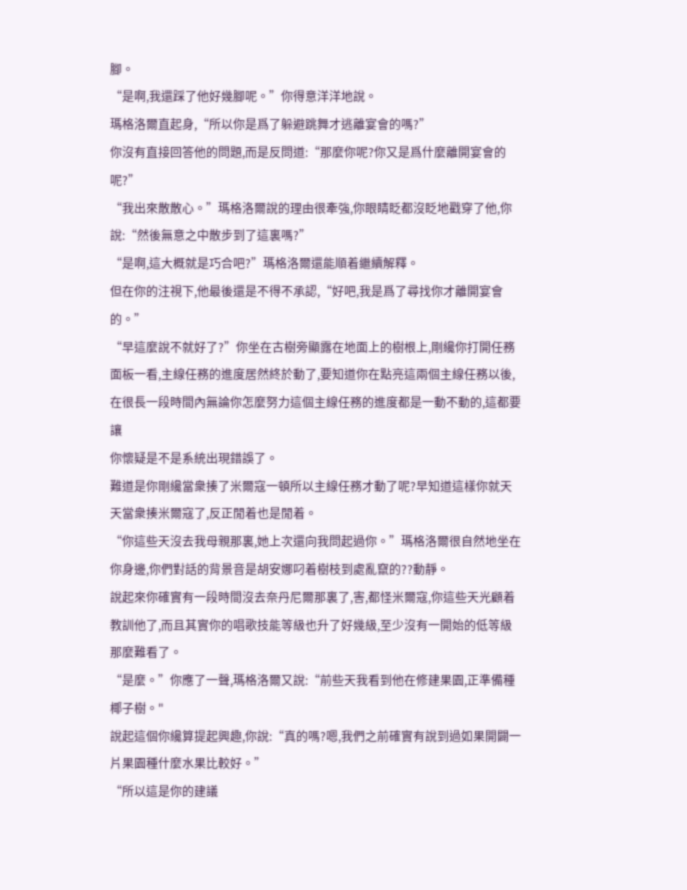腳。
“是啊,我還踩了他好幾腳呢。”你得意洋洋地說。
瑪格洛爾直起身,“所以你是爲了躲避跳舞才逃離宴會的嗎?”
你沒有直接回答他的問題,而是反問道:“那麼你呢?你又是爲什麼離開宴會的呢?”
“我出來散散心。”瑪格洛爾說的理由很牽強,你眼睛眨都沒眨地戳穿了他,你說:“然後無意之中散步到了這裏嗎?”
“是啊,這大概就是巧合吧?”瑪格洛爾還能順着繼續解釋。
但在你的注視下,他最後還是不得不承認,“好吧,我是爲了尋找你才離開宴會的。”
“早這麼說不就好了?”你坐在古樹旁顯露在地面上的樹根上,剛纔你打開任務面板一看,主線任務的進度居然終於動了,要知道你在點亮這兩個主線任務以後,在很長一段時間內無論你怎麼努力這個主線任務的進度都是一動不動的,這都要讓
你懷疑是不是系統出現錯誤了。
難道是你剛纔當衆揍了米爾寇一頓所以主線任務才動了呢?早知道這樣你就天天當衆揍米爾寇了,反正閒着也是閒着。
“你這些天沒去我母親那裏,她上次還向我問起過你。”瑪格洛爾很自然地坐在你身邊,你們對話的背景音是胡安娜叼着樹枝到處亂竄的??動靜。
說起來你確實有一段時間沒去奈丹尼爾那裏了,害,都怪米爾寇,你這些天光顧着教訓他了,而且其實你的唱歌技能等級也升了好幾級,至少沒有一開始的低等級那麼難看了。
“是麼。”你應了一聲,瑪格洛爾又說:“前些天我看到他在修建果園,正準備種椰子樹。"
說起這個你纔算提起興趣,你說:“真的嗎?嗯,我們之前確實有說到過如果開闢一片果園種什麼水果比較好。”
“所以這是你的建議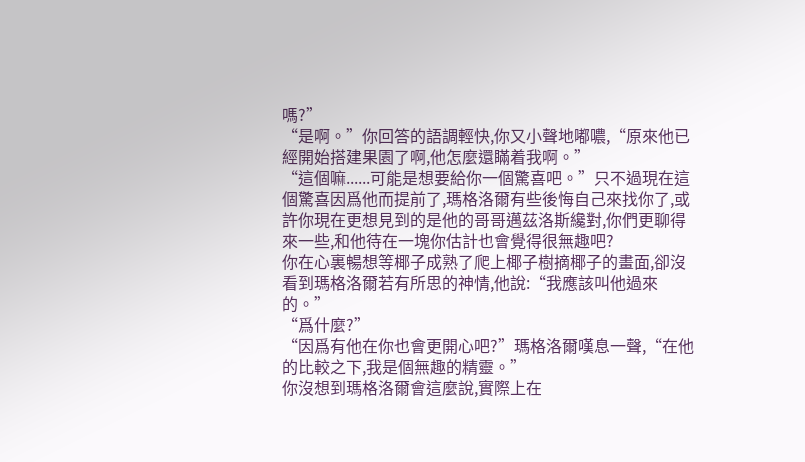嗎?”
“是啊。”你回答的語調輕快,你又小聲地嘟噥,“原來他已經開始搭建果園了啊,他怎麼還瞞着我啊。”
“這個嘛......可能是想要給你一個驚喜吧。”只不過現在這個驚喜因爲他而提前了,瑪格洛爾有些後悔自己來找你了,或許你現在更想見到的是他的哥哥邁茲洛斯纔對,你們更聊得來一些,和他待在一塊你估計也會覺得很無趣吧?
你在心裏暢想等椰子成熟了爬上椰子樹摘椰子的畫面,卻沒看到瑪格洛爾若有所思的神情,他說:“我應該叫他過來的。”
“爲什麼?”
“因爲有他在你也會更開心吧?”瑪格洛爾嘆息一聲,“在他的比較之下,我是個無趣的精靈。”
你沒想到瑪格洛爾會這麼說,實際上在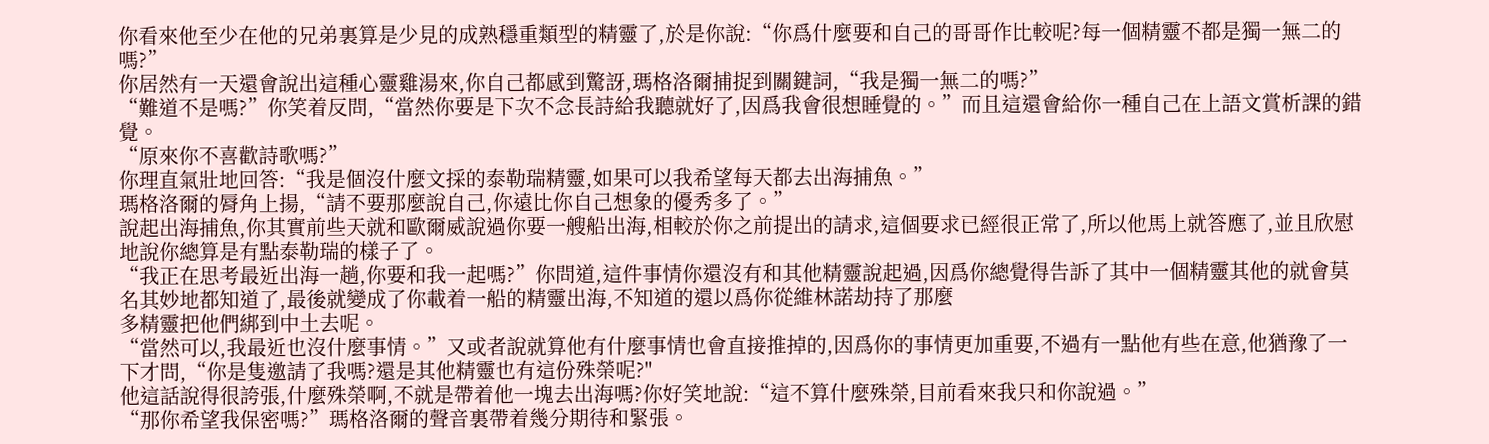你看來他至少在他的兄弟裏算是少見的成熟穩重類型的精靈了,於是你說:“你爲什麼要和自己的哥哥作比較呢?每一個精靈不都是獨一無二的嗎?”
你居然有一天還會說出這種心靈雞湯來,你自己都感到驚訝,瑪格洛爾捕捉到關鍵詞,“我是獨一無二的嗎?”
“難道不是嗎?”你笑着反問,“當然你要是下次不念長詩給我聽就好了,因爲我會很想睡覺的。”而且這還會給你一種自己在上語文賞析課的錯覺。
“原來你不喜歡詩歌嗎?”
你理直氣壯地回答:“我是個沒什麼文採的泰勒瑞精靈,如果可以我希望每天都去出海捕魚。”
瑪格洛爾的脣角上揚,“請不要那麼說自己,你遠比你自己想象的優秀多了。”
說起出海捕魚,你其實前些天就和歐爾威說過你要一艘船出海,相較於你之前提出的請求,這個要求已經很正常了,所以他馬上就答應了,並且欣慰地說你總算是有點泰勒瑞的樣子了。
“我正在思考最近出海一趟,你要和我一起嗎?”你問道,這件事情你還沒有和其他精靈說起過,因爲你總覺得告訴了其中一個精靈其他的就會莫名其妙地都知道了,最後就變成了你載着一船的精靈出海,不知道的還以爲你從維林諾劫持了那麼
多精靈把他們綁到中土去呢。
“當然可以,我最近也沒什麼事情。”又或者說就算他有什麼事情也會直接推掉的,因爲你的事情更加重要,不過有一點他有些在意,他猶豫了一下才問,“你是隻邀請了我嗎?還是其他精靈也有這份殊榮呢?"
他這話說得很誇張,什麼殊榮啊,不就是帶着他一塊去出海嗎?你好笑地說:“這不算什麼殊榮,目前看來我只和你說過。”
“那你希望我保密嗎?”瑪格洛爾的聲音裏帶着幾分期待和緊張。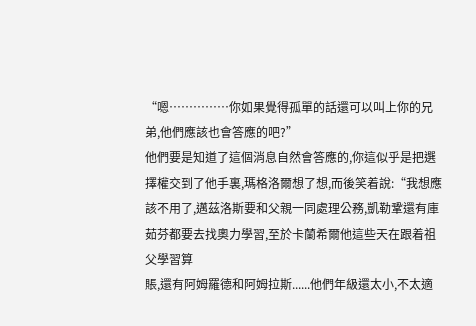“嗯……………你如果覺得孤單的話還可以叫上你的兄弟,他們應該也會答應的吧?”
他們要是知道了這個消息自然會答應的,你這似乎是把選擇權交到了他手裏,瑪格洛爾想了想,而後笑着說:“我想應該不用了,邁茲洛斯要和父親一同處理公務,凱勒鞏還有庫茹芬都要去找奧力學習,至於卡蘭希爾他這些天在跟着祖父學習算
賬,還有阿姆羅德和阿姆拉斯......他們年級還太小,不太適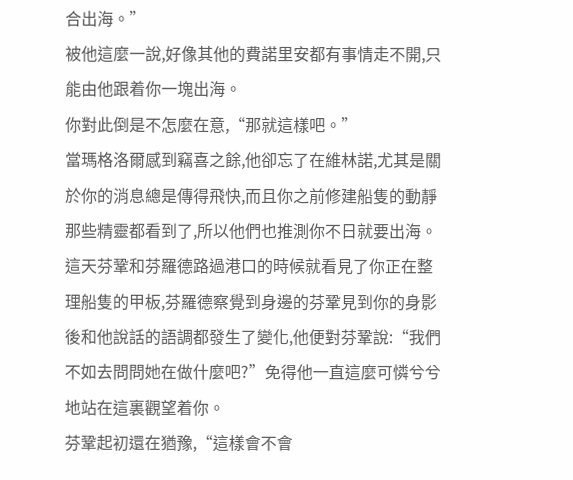合出海。”
被他這麼一說,好像其他的費諾里安都有事情走不開,只能由他跟着你一塊出海。
你對此倒是不怎麼在意,“那就這樣吧。”
當瑪格洛爾感到竊喜之餘,他卻忘了在維林諾,尤其是關於你的消息總是傳得飛快,而且你之前修建船隻的動靜那些精靈都看到了,所以他們也推測你不日就要出海。
這天芬鞏和芬羅德路過港口的時候就看見了你正在整理船隻的甲板,芬羅德察覺到身邊的芬鞏見到你的身影後和他說話的語調都發生了變化,他便對芬鞏說:“我們不如去問問她在做什麼吧?”免得他一直這麼可憐兮兮地站在這裏觀望着你。
芬鞏起初還在猶豫,“這樣會不會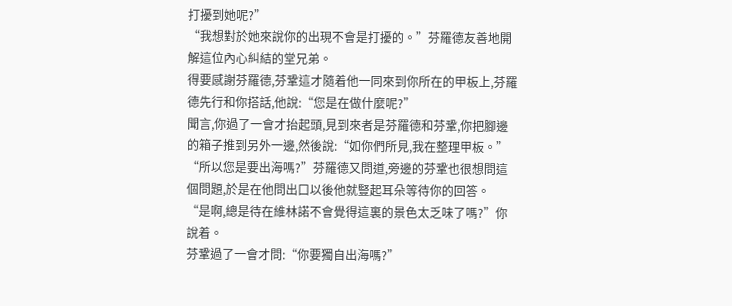打擾到她呢?”
“我想對於她來說你的出現不會是打擾的。”芬羅德友善地開解這位內心糾結的堂兄弟。
得要感謝芬羅德,芬鞏這才隨着他一同來到你所在的甲板上,芬羅德先行和你搭話,他說:“您是在做什麼呢?”
聞言,你過了一會才抬起頭,見到來者是芬羅德和芬鞏,你把腳邊的箱子推到另外一邊,然後說:“如你們所見,我在整理甲板。”
“所以您是要出海嗎?”芬羅德又問道,旁邊的芬鞏也很想問這個問題,於是在他問出口以後他就豎起耳朵等待你的回答。
“是啊,總是待在維林諾不會覺得這裏的景色太乏味了嗎?”你說着。
芬鞏過了一會才問:“你要獨自出海嗎?”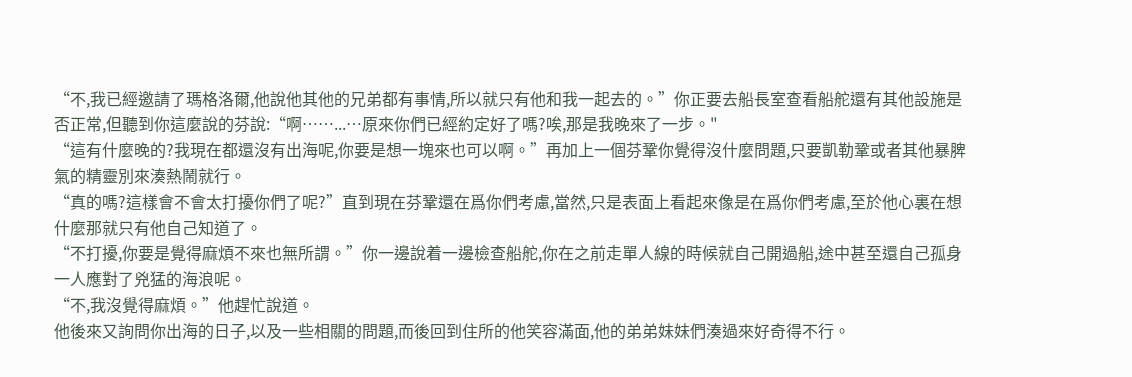“不,我已經邀請了瑪格洛爾,他說他其他的兄弟都有事情,所以就只有他和我一起去的。”你正要去船長室查看船舵還有其他設施是否正常,但聽到你這麼說的芬說:“啊……...…原來你們已經約定好了嗎?唉,那是我晚來了一步。"
“這有什麼晚的?我現在都還沒有出海呢,你要是想一塊來也可以啊。”再加上一個芬鞏你覺得沒什麼問題,只要凱勒鞏或者其他暴脾氣的精靈別來湊熱鬧就行。
“真的嗎?這樣會不會太打擾你們了呢?”直到現在芬鞏還在爲你們考慮,當然,只是表面上看起來像是在爲你們考慮,至於他心裏在想什麼那就只有他自己知道了。
“不打擾,你要是覺得麻煩不來也無所謂。”你一邊說着一邊檢查船舵,你在之前走單人線的時候就自己開過船,途中甚至還自己孤身一人應對了兇猛的海浪呢。
“不,我沒覺得麻煩。”他趕忙說道。
他後來又詢問你出海的日子,以及一些相關的問題,而後回到住所的他笑容滿面,他的弟弟妹妹們湊過來好奇得不行。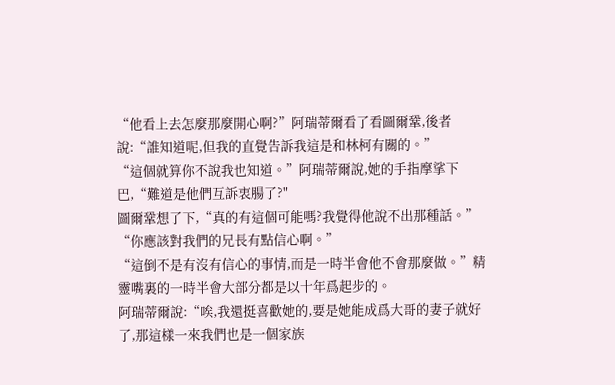“他看上去怎麼那麼開心啊?”阿瑞蒂爾看了看圖爾鞏,後者說:“誰知道呢,但我的直覺告訴我這是和林柯有關的。”
“這個就算你不說我也知道。”阿瑞蒂爾說,她的手指摩挲下巴,“難道是他們互訴衷腸了?"
圖爾鞏想了下,“真的有這個可能嗎?我覺得他說不出那種話。”
“你應該對我們的兄長有點信心啊。”
“這倒不是有沒有信心的事情,而是一時半會他不會那麼做。”精靈嘴裏的一時半會大部分都是以十年爲起步的。
阿瑞蒂爾說:“唉,我還挺喜歡她的,要是她能成爲大哥的妻子就好了,那這樣一來我們也是一個家族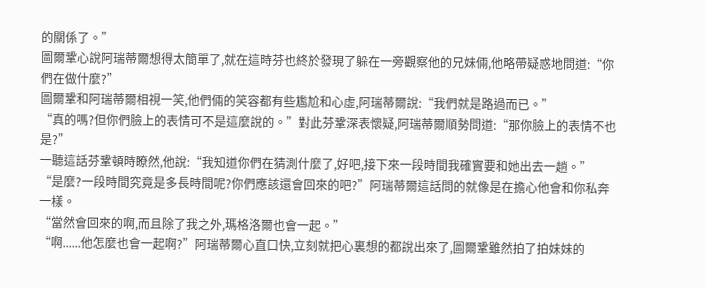的關係了。”
圖爾鞏心說阿瑞蒂爾想得太簡單了,就在這時芬也終於發現了躲在一旁觀察他的兄妹倆,他略帶疑惑地問道:“你們在做什麼?”
圖爾鞏和阿瑞蒂爾相視一笑,他們倆的笑容都有些尷尬和心虛,阿瑞蒂爾說:“我們就是路過而已。”
“真的嗎?但你們臉上的表情可不是這麼說的。”對此芬鞏深表懷疑,阿瑞蒂爾順勢問道:“那你臉上的表情不也是?”
一聽這話芬鞏頓時瞭然,他說:“我知道你們在猜測什麼了,好吧,接下來一段時間我確實要和她出去一趟。”
“是麼?一段時間究竟是多長時間呢?你們應該還會回來的吧?”阿瑞蒂爾這話問的就像是在擔心他會和你私奔一樣。
“當然會回來的啊,而且除了我之外,瑪格洛爾也會一起。”
“啊......他怎麼也會一起啊?”阿瑞蒂爾心直口快,立刻就把心裏想的都說出來了,圖爾鞏雖然拍了拍妹妹的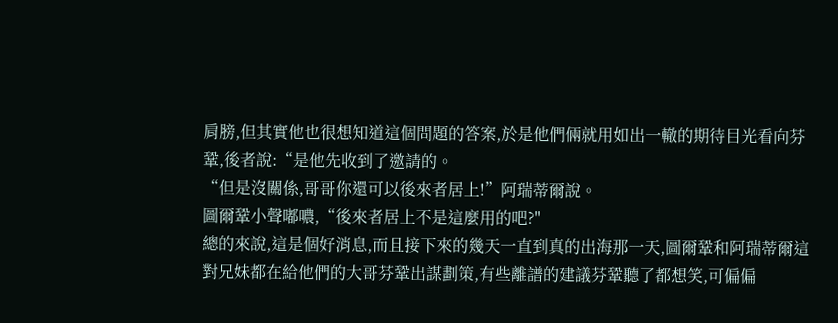肩膀,但其實他也很想知道這個問題的答案,於是他們倆就用如出一轍的期待目光看向芬鞏,後者說:“是他先收到了邀請的。
“但是沒關係,哥哥你還可以後來者居上!”阿瑞蒂爾說。
圖爾鞏小聲嘟噥,“後來者居上不是這麼用的吧?"
總的來說,這是個好消息,而且接下來的幾天一直到真的出海那一天,圖爾鞏和阿瑞蒂爾這對兄妹都在給他們的大哥芬鞏出謀劃策,有些離譜的建議芬鞏聽了都想笑,可偏偏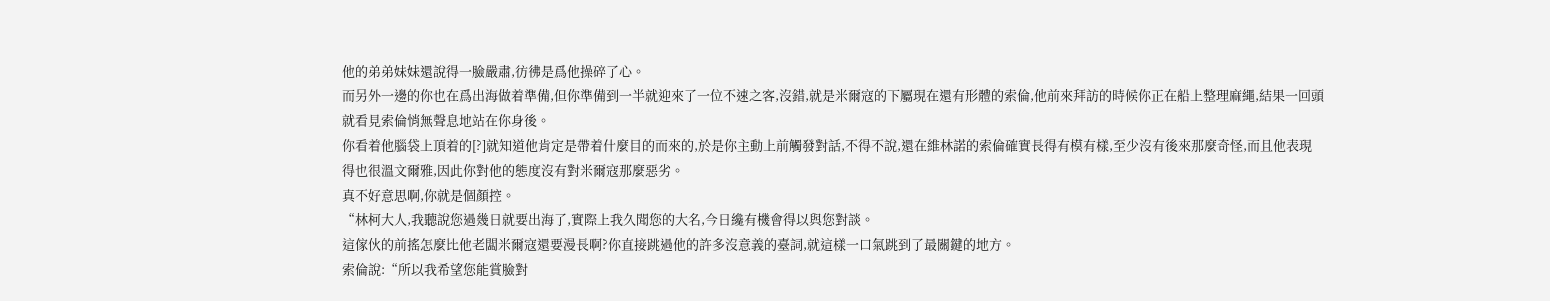他的弟弟妹妹還說得一臉嚴肅,彷彿是爲他操碎了心。
而另外一邊的你也在爲出海做着準備,但你準備到一半就迎來了一位不速之客,沒錯,就是米爾寇的下屬現在還有形體的索倫,他前來拜訪的時候你正在船上整理麻繩,結果一回頭就看見索倫悄無聲息地站在你身後。
你看着他腦袋上頂着的[?]就知道他肯定是帶着什麼目的而來的,於是你主動上前觸發對話,不得不說,還在維林諾的索倫確實長得有模有樣,至少沒有後來那麼奇怪,而且他表現得也很溫文爾雅,因此你對他的態度沒有對米爾寇那麼惡劣。
真不好意思啊,你就是個顏控。
“林柯大人,我聽說您過幾日就要出海了,實際上我久聞您的大名,今日纔有機會得以與您對談。
這傢伙的前搖怎麼比他老闆米爾寇還要漫長啊?你直接跳過他的許多沒意義的臺詞,就這樣一口氣跳到了最關鍵的地方。
索倫說:“所以我希望您能賞臉對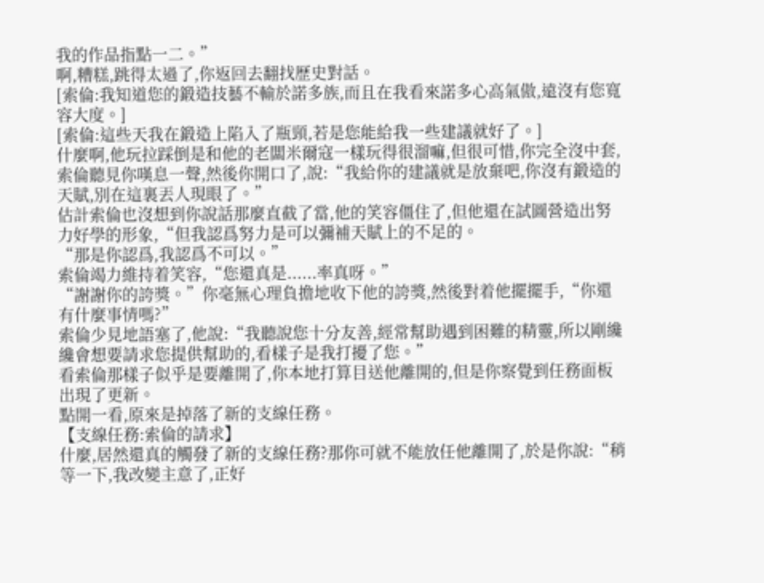我的作品指點一二。”
啊,糟糕,跳得太過了,你返回去翻找歷史對話。
[索倫:我知道您的鍛造技藝不輸於諾多族,而且在我看來諾多心高氣傲,遠沒有您寬容大度。]
[索倫:這些天我在鍛造上陷入了瓶頸,若是您能給我一些建議就好了。]
什麼啊,他玩拉踩倒是和他的老闆米爾寇一樣玩得很溜嘛,但很可惜,你完全沒中套,索倫聽見你嘆息一聲,然後你開口了,說:“我給你的建議就是放棄吧,你沒有鍛造的天賦,別在這裏丟人現眼了。”
估計索倫也沒想到你說話那麼直截了當,他的笑容僵住了,但他還在試圖營造出努力好學的形象,“但我認爲努力是可以彌補天賦上的不足的。
“那是你認爲,我認爲不可以。”
索倫竭力維持着笑容,“您還真是......率真呀。”
“謝謝你的誇獎。”你毫無心理負擔地收下他的誇獎,然後對着他擺擺手,“你還有什麼事情嗎?”
索倫少見地語塞了,他說:“我聽說您十分友善,經常幫助遇到困難的精靈,所以剛纔纔會想要請求您提供幫助的,看樣子是我打擾了您。”
看索倫那樣子似乎是要離開了,你本地打算目送他離開的,但是你察覺到任務面板出現了更新。
點開一看,原來是掉落了新的支線任務。
【支線任務:索倫的請求】
什麼,居然還真的觸發了新的支線任務?那你可就不能放任他離開了,於是你說:“稍等一下,我改變主意了,正好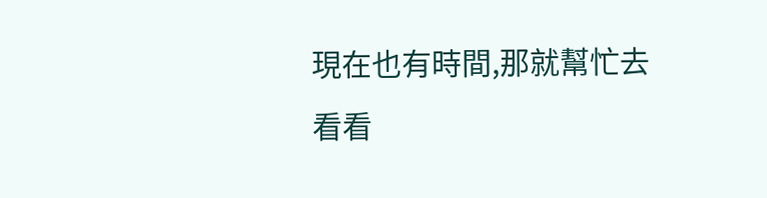現在也有時間,那就幫忙去看看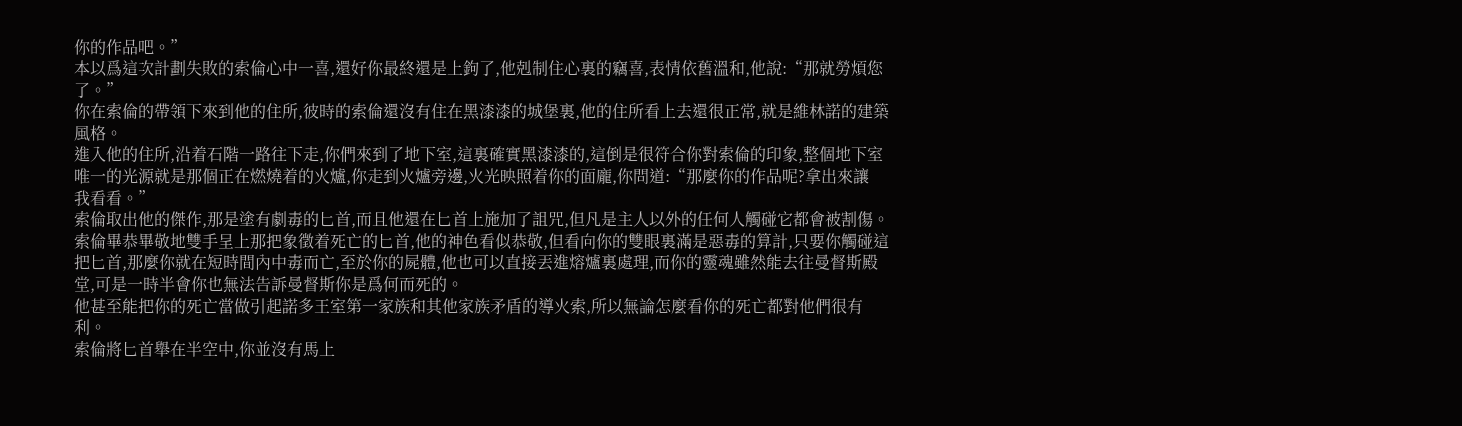你的作品吧。”
本以爲這次計劃失敗的索倫心中一喜,還好你最終還是上鉤了,他剋制住心裏的竊喜,表情依舊溫和,他說:“那就勞煩您了。”
你在索倫的帶領下來到他的住所,彼時的索倫還沒有住在黑漆漆的城堡裏,他的住所看上去還很正常,就是維林諾的建築風格。
進入他的住所,沿着石階一路往下走,你們來到了地下室,這裏確實黑漆漆的,這倒是很符合你對索倫的印象,整個地下室唯一的光源就是那個正在燃燒着的火爐,你走到火爐旁邊,火光映照着你的面龐,你問道:“那麼你的作品呢?拿出來讓
我看看。”
索倫取出他的傑作,那是塗有劇毒的匕首,而且他還在匕首上施加了詛咒,但凡是主人以外的任何人觸碰它都會被割傷。
索倫畢恭畢敬地雙手呈上那把象徵着死亡的匕首,他的神色看似恭敬,但看向你的雙眼裏滿是惡毒的算計,只要你觸碰這把匕首,那麼你就在短時間內中毒而亡,至於你的屍體,他也可以直接丟進熔爐裏處理,而你的靈魂雖然能去往曼督斯殿
堂,可是一時半會你也無法告訴曼督斯你是爲何而死的。
他甚至能把你的死亡當做引起諾多王室第一家族和其他家族矛盾的導火索,所以無論怎麼看你的死亡都對他們很有利。
索倫將匕首舉在半空中,你並沒有馬上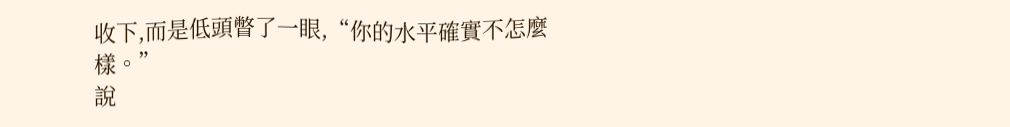收下,而是低頭瞥了一眼,“你的水平確實不怎麼樣。”
說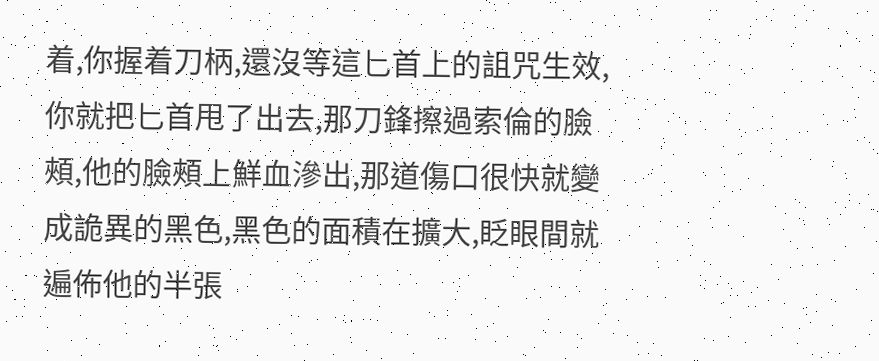着,你握着刀柄,還沒等這匕首上的詛咒生效,你就把匕首甩了出去,那刀鋒擦過索倫的臉頰,他的臉頰上鮮血滲出,那道傷口很快就變成詭異的黑色,黑色的面積在擴大,眨眼間就遍佈他的半張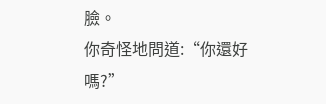臉。
你奇怪地問道:“你還好嗎?”